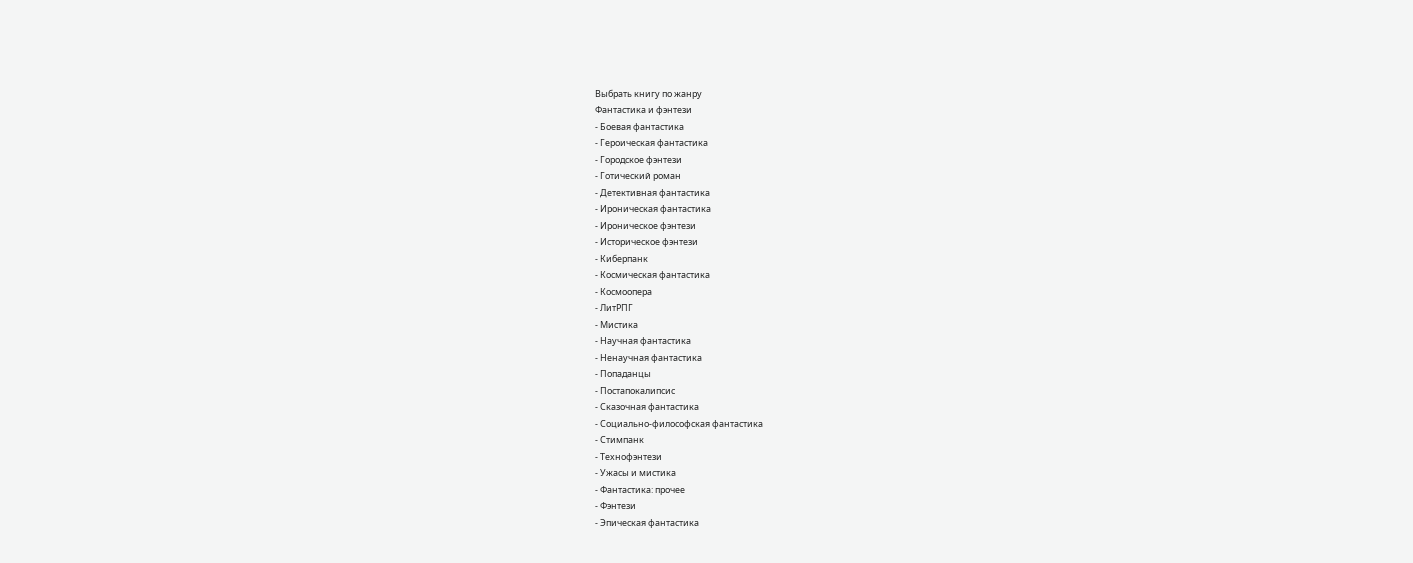Выбрать книгу по жанру
Фантастика и фэнтези
- Боевая фантастика
- Героическая фантастика
- Городское фэнтези
- Готический роман
- Детективная фантастика
- Ироническая фантастика
- Ироническое фэнтези
- Историческое фэнтези
- Киберпанк
- Космическая фантастика
- Космоопера
- ЛитРПГ
- Мистика
- Научная фантастика
- Ненаучная фантастика
- Попаданцы
- Постапокалипсис
- Сказочная фантастика
- Социально-философская фантастика
- Стимпанк
- Технофэнтези
- Ужасы и мистика
- Фантастика: прочее
- Фэнтези
- Эпическая фантастика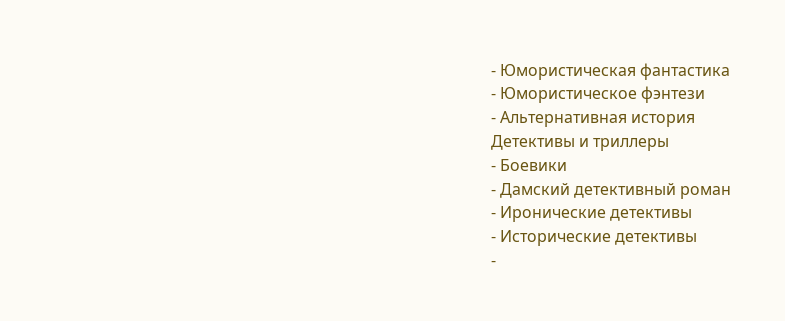- Юмористическая фантастика
- Юмористическое фэнтези
- Альтернативная история
Детективы и триллеры
- Боевики
- Дамский детективный роман
- Иронические детективы
- Исторические детективы
-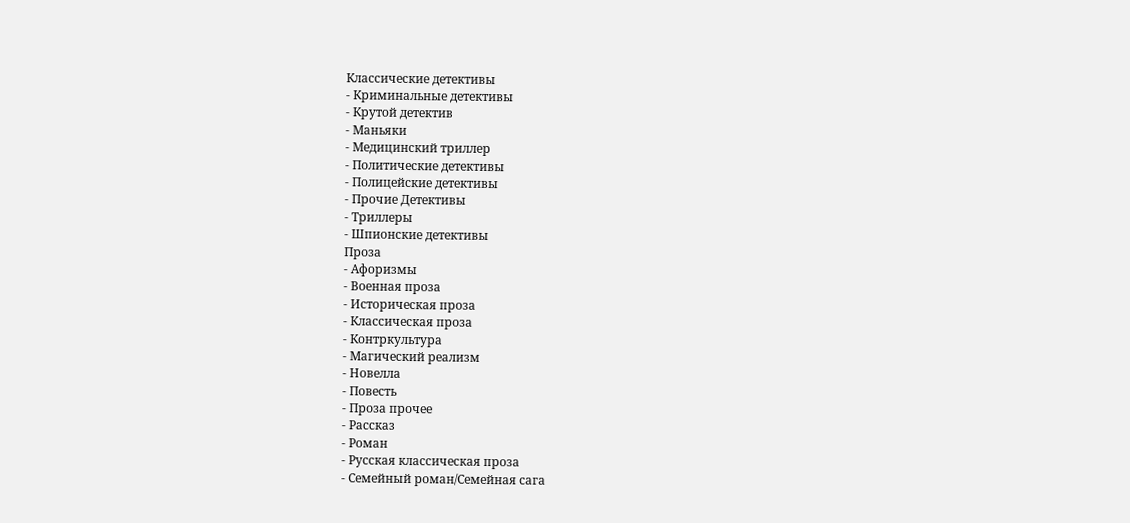Классические детективы
- Криминальные детективы
- Крутой детектив
- Маньяки
- Медицинский триллер
- Политические детективы
- Полицейские детективы
- Прочие Детективы
- Триллеры
- Шпионские детективы
Проза
- Афоризмы
- Военная проза
- Историческая проза
- Классическая проза
- Контркультура
- Магический реализм
- Новелла
- Повесть
- Проза прочее
- Рассказ
- Роман
- Русская классическая проза
- Семейный роман/Семейная сага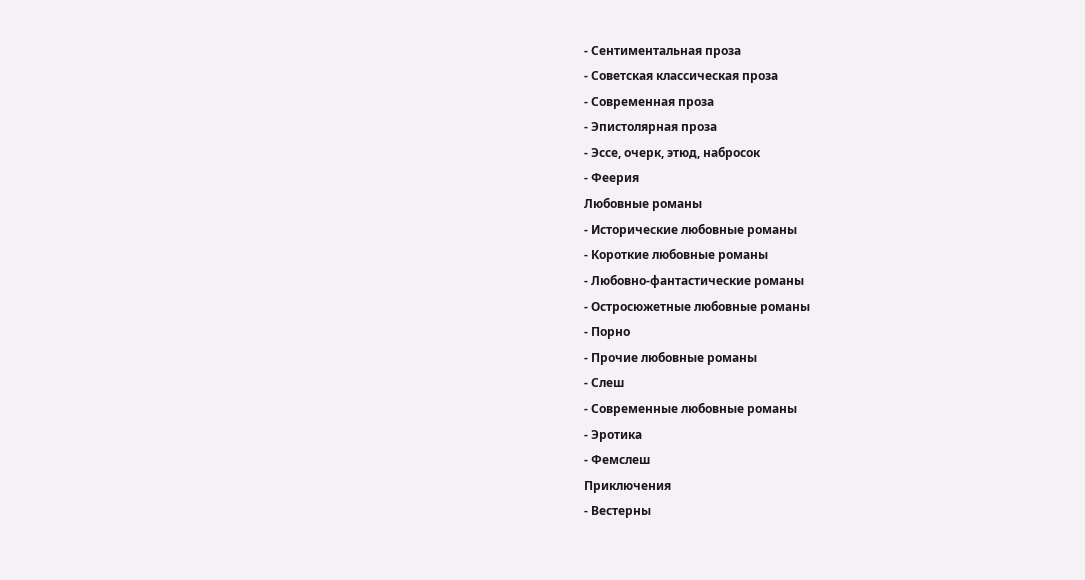- Сентиментальная проза
- Советская классическая проза
- Современная проза
- Эпистолярная проза
- Эссе, очерк, этюд, набросок
- Феерия
Любовные романы
- Исторические любовные романы
- Короткие любовные романы
- Любовно-фантастические романы
- Остросюжетные любовные романы
- Порно
- Прочие любовные романы
- Слеш
- Современные любовные романы
- Эротика
- Фемслеш
Приключения
- Вестерны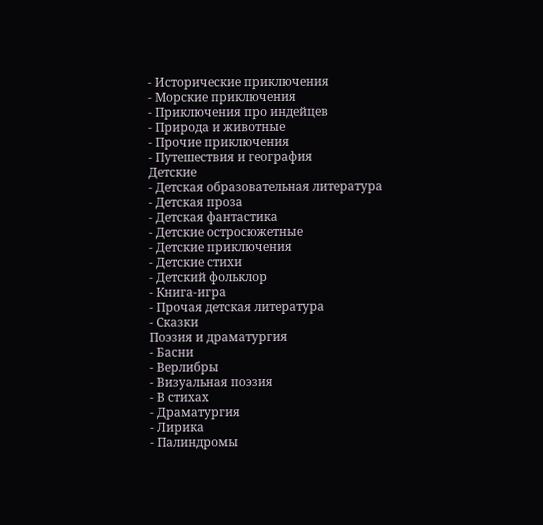- Исторические приключения
- Морские приключения
- Приключения про индейцев
- Природа и животные
- Прочие приключения
- Путешествия и география
Детские
- Детская образовательная литература
- Детская проза
- Детская фантастика
- Детские остросюжетные
- Детские приключения
- Детские стихи
- Детский фольклор
- Книга-игра
- Прочая детская литература
- Сказки
Поэзия и драматургия
- Басни
- Верлибры
- Визуальная поэзия
- В стихах
- Драматургия
- Лирика
- Палиндромы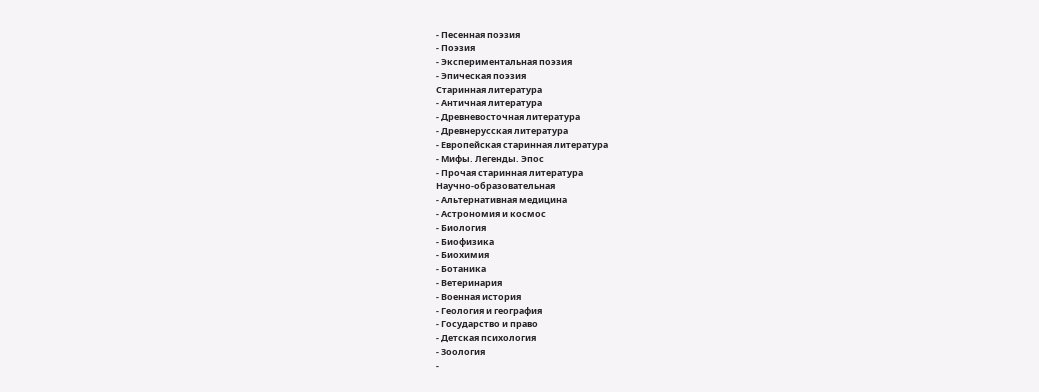- Песенная поэзия
- Поэзия
- Экспериментальная поэзия
- Эпическая поэзия
Старинная литература
- Античная литература
- Древневосточная литература
- Древнерусская литература
- Европейская старинная литература
- Мифы. Легенды. Эпос
- Прочая старинная литература
Научно-образовательная
- Альтернативная медицина
- Астрономия и космос
- Биология
- Биофизика
- Биохимия
- Ботаника
- Ветеринария
- Военная история
- Геология и география
- Государство и право
- Детская психология
- Зоология
-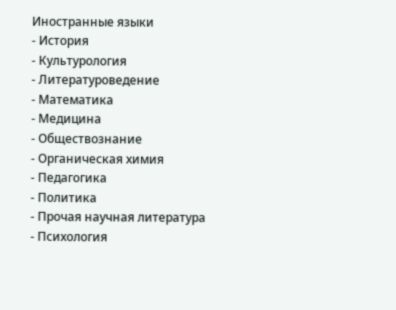Иностранные языки
- История
- Культурология
- Литературоведение
- Математика
- Медицина
- Обществознание
- Органическая химия
- Педагогика
- Политика
- Прочая научная литература
- Психология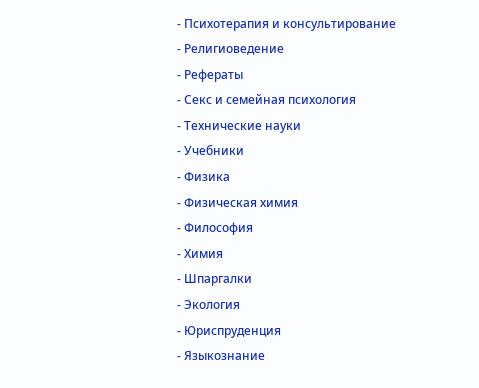- Психотерапия и консультирование
- Религиоведение
- Рефераты
- Секс и семейная психология
- Технические науки
- Учебники
- Физика
- Физическая химия
- Философия
- Химия
- Шпаргалки
- Экология
- Юриспруденция
- Языкознание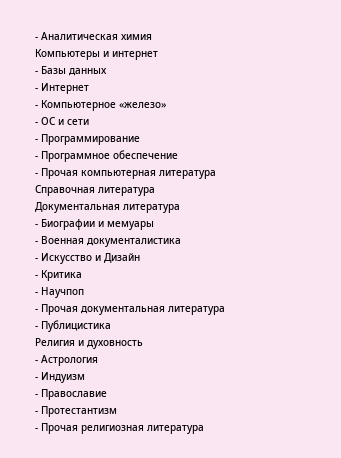- Аналитическая химия
Компьютеры и интернет
- Базы данных
- Интернет
- Компьютерное «железо»
- ОС и сети
- Программирование
- Программное обеспечение
- Прочая компьютерная литература
Справочная литература
Документальная литература
- Биографии и мемуары
- Военная документалистика
- Искусство и Дизайн
- Критика
- Научпоп
- Прочая документальная литература
- Публицистика
Религия и духовность
- Астрология
- Индуизм
- Православие
- Протестантизм
- Прочая религиозная литература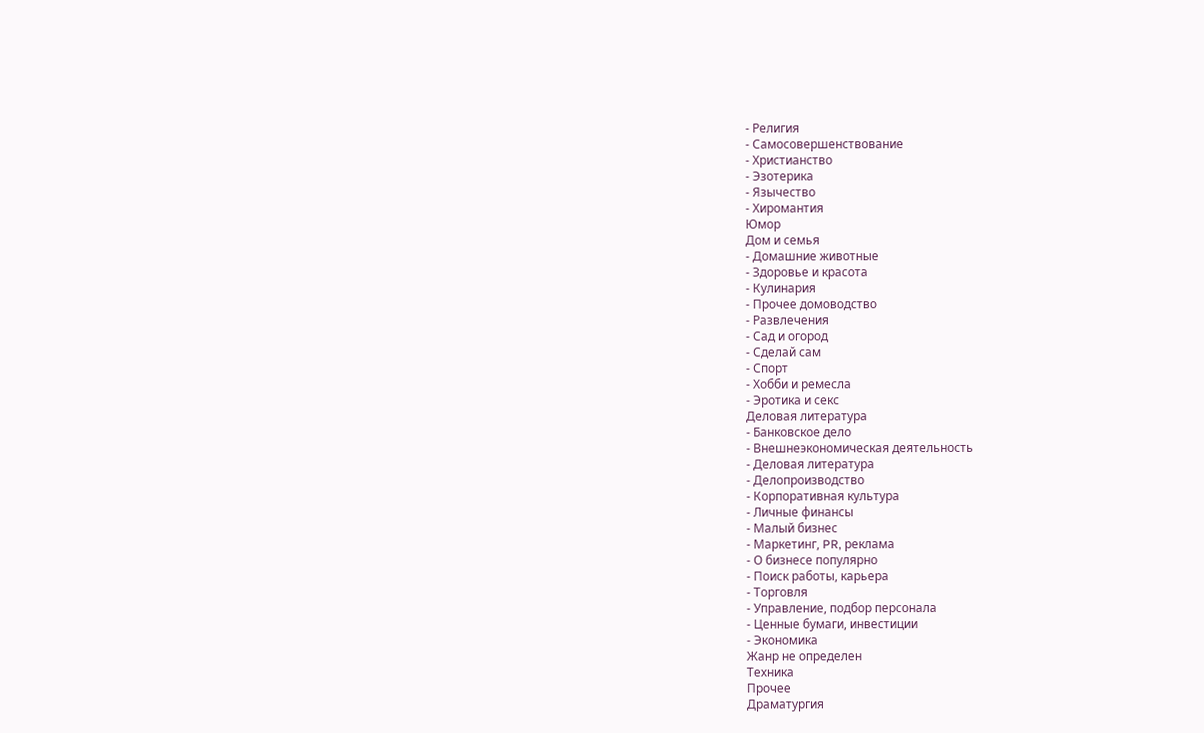- Религия
- Самосовершенствование
- Христианство
- Эзотерика
- Язычество
- Хиромантия
Юмор
Дом и семья
- Домашние животные
- Здоровье и красота
- Кулинария
- Прочее домоводство
- Развлечения
- Сад и огород
- Сделай сам
- Спорт
- Хобби и ремесла
- Эротика и секс
Деловая литература
- Банковское дело
- Внешнеэкономическая деятельность
- Деловая литература
- Делопроизводство
- Корпоративная культура
- Личные финансы
- Малый бизнес
- Маркетинг, PR, реклама
- О бизнесе популярно
- Поиск работы, карьера
- Торговля
- Управление, подбор персонала
- Ценные бумаги, инвестиции
- Экономика
Жанр не определен
Техника
Прочее
Драматургия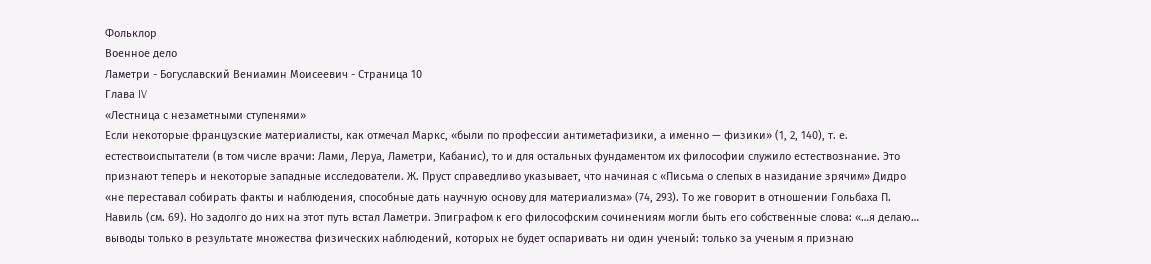Фольклор
Военное дело
Ламетри - Богуславский Вениамин Моисеевич - Страница 10
Глава IV
«Лестница с незаметными ступенями»
Если некоторые французские материалисты, как отмечал Маркс, «были по профессии антиметафизики, а именно — физики» (1, 2, 140), т. е. естествоиспытатели (в том числе врачи: Лами, Леруа, Ламетри, Кабанис), то и для остальных фундаментом их философии служило естествознание. Это признают теперь и некоторые западные исследователи. Ж. Пруст справедливо указывает, что начиная с «Письма о слепых в назидание зрячим» Дидро «не переставал собирать факты и наблюдения, способные дать научную основу для материализма» (74, 293). То же говорит в отношении Гольбаха П. Навиль (см. 69). Но задолго до них на этот путь встал Ламетри. Эпиграфом к его философским сочинениям могли быть его собственные слова: «…я делаю… выводы только в результате множества физических наблюдений, которых не будет оспаривать ни один ученый: только за ученым я признаю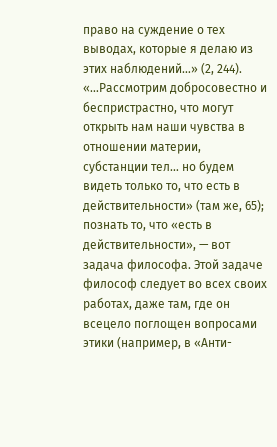право на суждение о тех выводах, которые я делаю из этих наблюдений…» (2, 244). «…Рассмотрим добросовестно и беспристрастно, что могут открыть нам наши чувства в отношении материи, субстанции тел… но будем видеть только то, что есть в действительности» (там же, 65); познать то, что «есть в действительности», — вот задача философа. Этой задаче философ следует во всех своих работах, даже там, где он всецело поглощен вопросами этики (например, в «Анти-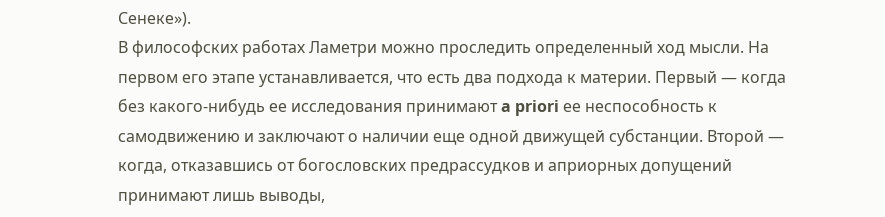Сенеке»).
В философских работах Ламетри можно проследить определенный ход мысли. На первом его этапе устанавливается, что есть два подхода к материи. Первый — когда без какого-нибудь ее исследования принимают a priori ее неспособность к самодвижению и заключают о наличии еще одной движущей субстанции. Второй — когда, отказавшись от богословских предрассудков и априорных допущений принимают лишь выводы,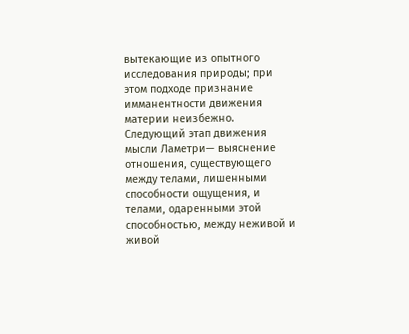вытекающие из опытного исследования природы; при этом подходе признание имманентности движения материи неизбежно.
Следующий этап движения мысли Ламетри— выяснение отношения, существующего между телами, лишенными способности ощущения, и телами, одаренными этой способностью, между неживой и живой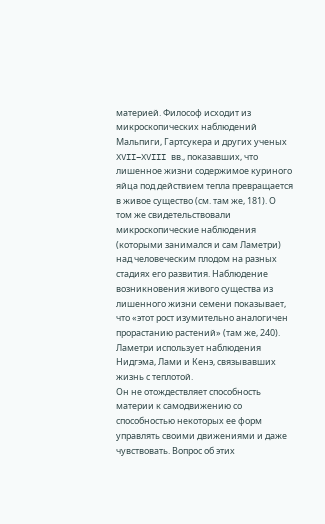материей. Философ исходит из микроскопических наблюдений Мальпиги, Гартсукера и других ученых XVII–XVIII вв., показавших, что лишенное жизни содержимое куриного яйца под действием тепла превращается в живое существо (см. там же, 181). О том же свидетельствовали микроскопические наблюдения (которыми занимался и сам Ламетри) над человеческим плодом на разных стадиях его развития. Наблюдение возникновения живого существа из лишенного жизни семени показывает, что «этот рост изумительно аналогичен прорастанию растений» (там же, 240). Ламетри использует наблюдения Нидгэма, Лами и Кенэ, связывавших жизнь с теплотой.
Он не отождествляет способность материи к самодвижению со способностью некоторых ее форм управлять своими движениями и даже чувствовать. Вопрос об этих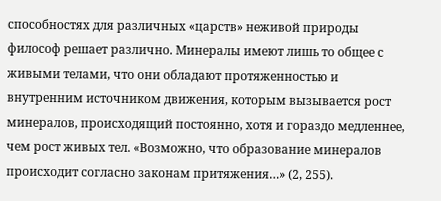способностях для различных «царств» неживой природы философ решает различно. Минералы имеют лишь то общее с живыми телами, что они обладают протяженностью и внутренним источником движения, которым вызывается рост минералов, происходящий постоянно, хотя и гораздо медленнее, чем рост живых тел. «Возможно, что образование минералов происходит согласно законам притяжения…» (2, 255).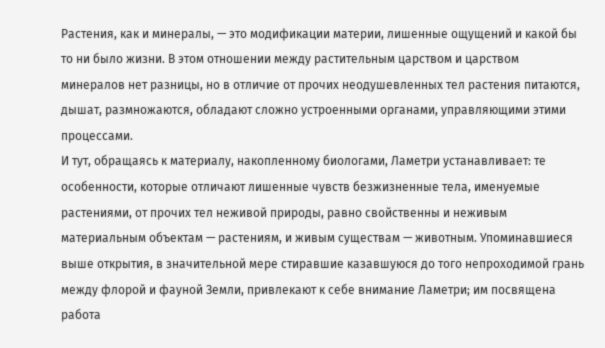Растения, как и минералы, — это модификации материи, лишенные ощущений и какой бы то ни было жизни. В этом отношении между растительным царством и царством минералов нет разницы, но в отличие от прочих неодушевленных тел растения питаются, дышат, размножаются, обладают сложно устроенными органами, управляющими этими процессами.
И тут, обращаясь к материалу, накопленному биологами, Ламетри устанавливает: те особенности, которые отличают лишенные чувств безжизненные тела, именуемые растениями, от прочих тел неживой природы, равно свойственны и неживым материальным объектам — растениям, и живым существам — животным. Упоминавшиеся выше открытия, в значительной мере стиравшие казавшуюся до того непроходимой грань между флорой и фауной Земли, привлекают к себе внимание Ламетри; им посвящена работа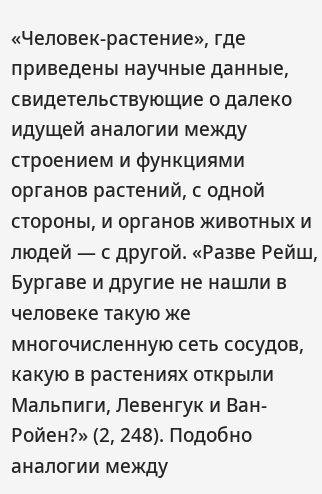«Человек-растение», где приведены научные данные, свидетельствующие о далеко идущей аналогии между строением и функциями органов растений, с одной стороны, и органов животных и людей — с другой. «Разве Рейш, Бургаве и другие не нашли в человеке такую же многочисленную сеть сосудов, какую в растениях открыли Мальпиги, Левенгук и Ван-Ройен?» (2, 248). Подобно аналогии между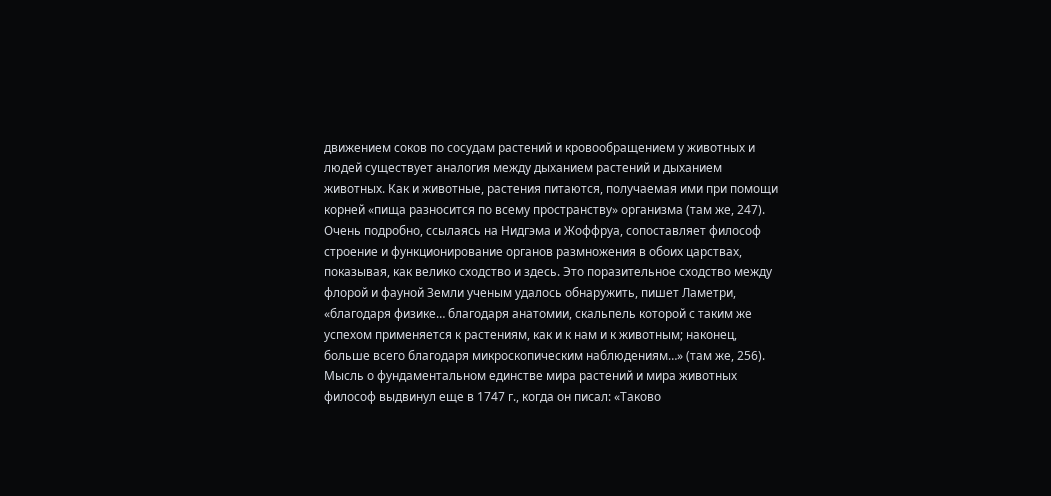движением соков по сосудам растений и кровообращением у животных и людей существует аналогия между дыханием растений и дыханием животных. Как и животные, растения питаются, получаемая ими при помощи корней «пища разносится по всему пространству» организма (там же, 247). Очень подробно, ссылаясь на Нидгэма и Жоффруа, сопоставляет философ строение и функционирование органов размножения в обоих царствах, показывая, как велико сходство и здесь. Это поразительное сходство между флорой и фауной Земли ученым удалось обнаружить, пишет Ламетри, «благодаря физике… благодаря анатомии, скальпель которой с таким же успехом применяется к растениям, как и к нам и к животным; наконец, больше всего благодаря микроскопическим наблюдениям…» (там же, 256).
Мысль о фундаментальном единстве мира растений и мира животных философ выдвинул еще в 1747 г., когда он писал: «Таково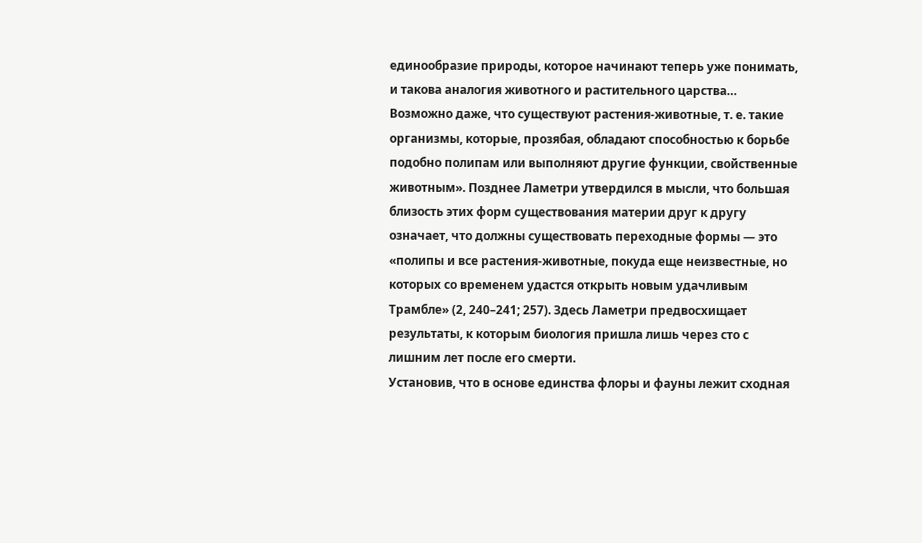единообразие природы, которое начинают теперь уже понимать, и такова аналогия животного и растительного царства… Возможно даже, что существуют растения-животные, т. е. такие организмы, которые, прозябая, обладают способностью к борьбе подобно полипам или выполняют другие функции, свойственные животным». Позднее Ламетри утвердился в мысли, что большая близость этих форм существования материи друг к другу означает, что должны существовать переходные формы — это «полипы и все растения-животные, покуда еще неизвестные, но которых со временем удастся открыть новым удачливым Трамбле» (2, 240–241; 257). Здесь Ламетри предвосхищает результаты, к которым биология пришла лишь через сто с лишним лет после его смерти.
Установив, что в основе единства флоры и фауны лежит сходная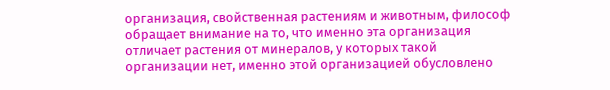организация, свойственная растениям и животным, философ обращает внимание на то, что именно эта организация отличает растения от минералов, у которых такой организации нет, именно этой организацией обусловлено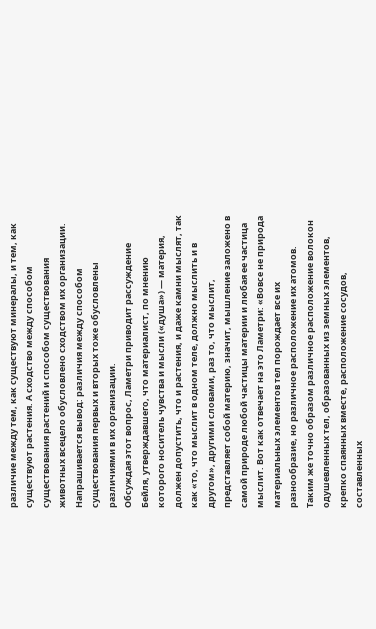различие между тем, как существуют минералы, и тем, как существуют растения. А сходство между способом существования растений и способом существования животных всецело обусловлено сходством их организации. Напрашивается вывод: различия между способом существования первых и вторых тоже обусловлены различиями в их организации.
Обсуждая этот вопрос, Ламетри приводит рассуждение Бейля, утверждавшего, что материалист, по мнению которого носитель чувства и мысли («душа») — материя, должен допустить, что и растения, и даже камни мыслят, так как «то, что мыслит в одном теле, должно мыслить и в другом», другими словами, раз то, что мыслит, представляет собой материю, значит, мышление заложено в самой природе любой частицы материи и любая ее частица мыслит. Вот как отвечает на это Ламетри: «Вовсе не природа материальных элементов тел порождает все их разнообразие, но различное расположение их атомов. Таким же точно образом различное расположение волокон одушевленных тел, образованных из земных элементов, крепко спаянных вместе, расположение сосудов, составленных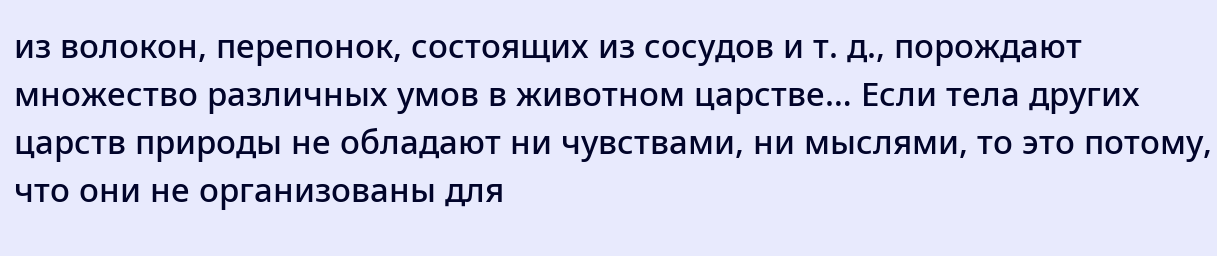из волокон, перепонок, состоящих из сосудов и т. д., порождают множество различных умов в животном царстве… Если тела других царств природы не обладают ни чувствами, ни мыслями, то это потому, что они не организованы для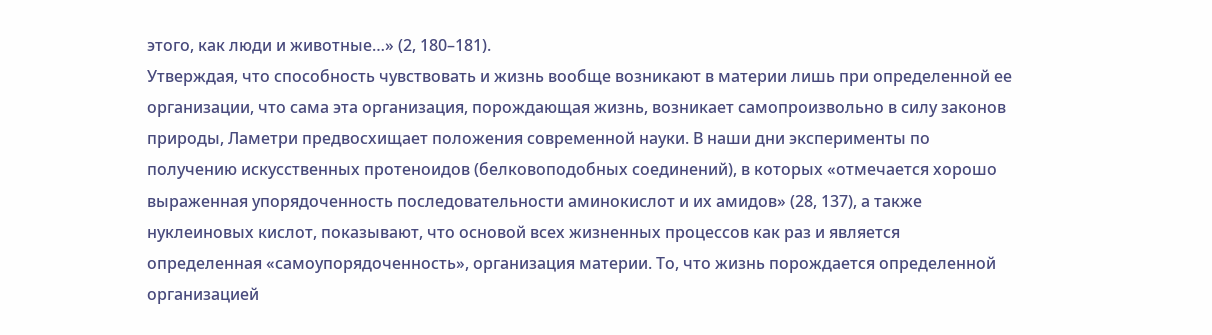этого, как люди и животные…» (2, 180–181).
Утверждая, что способность чувствовать и жизнь вообще возникают в материи лишь при определенной ее организации, что сама эта организация, порождающая жизнь, возникает самопроизвольно в силу законов природы, Ламетри предвосхищает положения современной науки. В наши дни эксперименты по получению искусственных протеноидов (белковоподобных соединений), в которых «отмечается хорошо выраженная упорядоченность последовательности аминокислот и их амидов» (28, 137), а также нуклеиновых кислот, показывают, что основой всех жизненных процессов как раз и является определенная «самоупорядоченность», организация материи. То, что жизнь порождается определенной организацией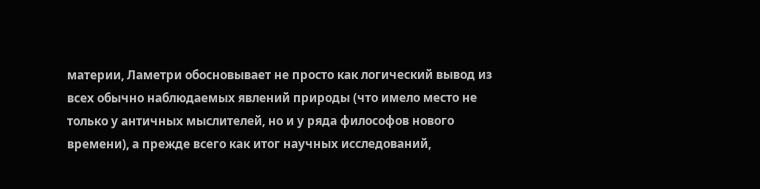материи, Ламетри обосновывает не просто как логический вывод из всех обычно наблюдаемых явлений природы (что имело место не только у античных мыслителей, но и у ряда философов нового времени), а прежде всего как итог научных исследований,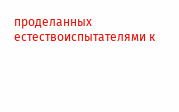проделанных естествоиспытателями к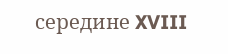середине XVIII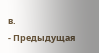в.
- Предыдущая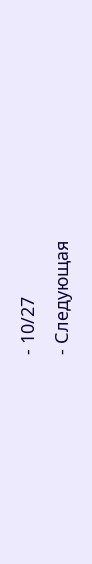- 10/27
- Следующая